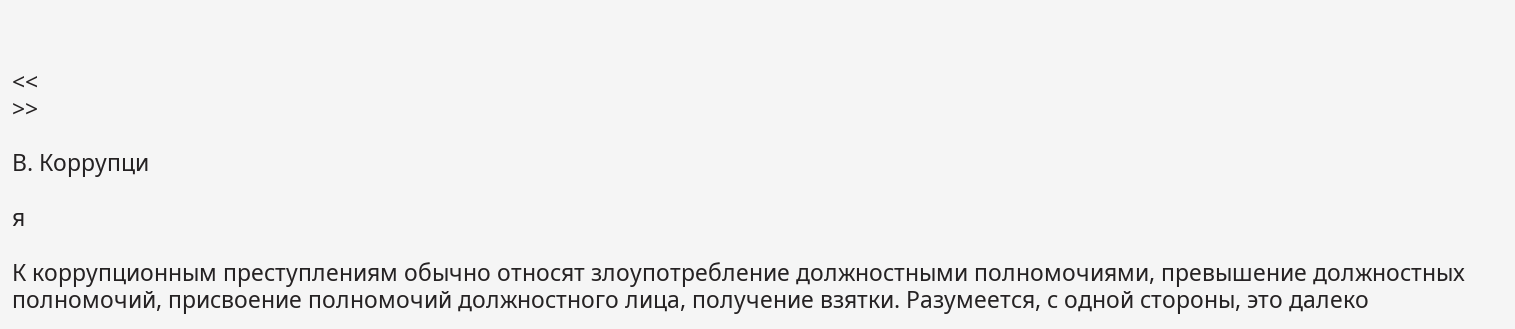<<
>>

В. Коррупци

я

К коррупционным преступлениям обычно относят злоупотребление должностными полномочиями, превышение должностных полномочий, присвоение полномочий должностного лица, получение взятки. Разумеется, с одной стороны, это далеко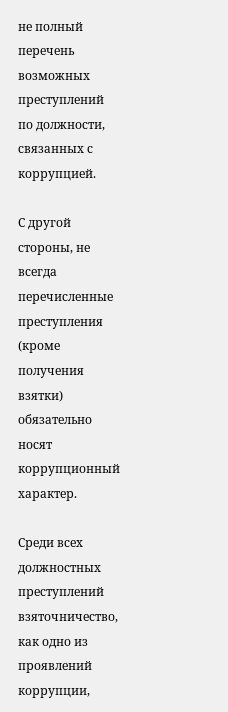не полный перечень возможных преступлений по должности, связанных с коррупцией.

С другой стороны, не всегда перечисленные преступления (кроме получения взятки) обязательно носят коррупционный характер.

Среди всех должностных преступлений взяточничество, как одно из проявлений коррупции,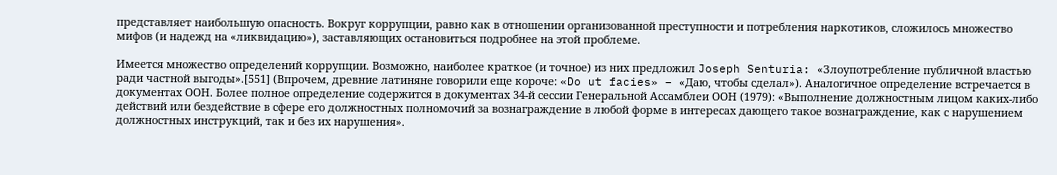представляет наибольшую опасность. Вокруг коррупции, равно как в отношении организованной преступности и потребления наркотиков, сложилось множество мифов (и надежд на «ликвидацию»), заставляющих остановиться подробнее на этой проблеме.

Имеется множество определений коррупции. Возможно, наиболее краткое (и точное) из них предложил Joseph Senturia: «Злоупотребление публичной властью ради частной выгоды».[551] (Впрочем, древние латиняне говорили еще короче: «Do ut facies» – «Даю, чтобы сделал»). Аналогичное определение встречается в документах ООН. Более полное определение содержится в документах 34-й сессии Генеральной Ассамблеи ООН (1979): «Выполнение должностным лицом каких-либо действий или бездействие в сфере его должностных полномочий за вознаграждение в любой форме в интересах дающего такое вознаграждение, как с нарушением должностных инструкций, так и без их нарушения».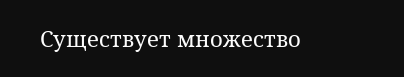Существует множество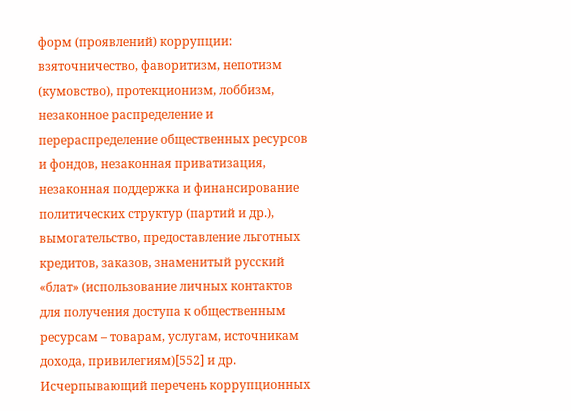форм (проявлений) коррупции: взяточничество, фаворитизм, непотизм (кумовство), протекционизм, лоббизм, незаконное распределение и перераспределение общественных ресурсов и фондов, незаконная приватизация, незаконная поддержка и финансирование политических структур (партий и др.), вымогательство, предоставление льготных кредитов, заказов, знаменитый русский «блат» (использование личных контактов для получения доступа к общественным ресурсам – товарам, услугам, источникам дохода, привилегиям)[552] и др. Исчерпывающий перечень коррупционных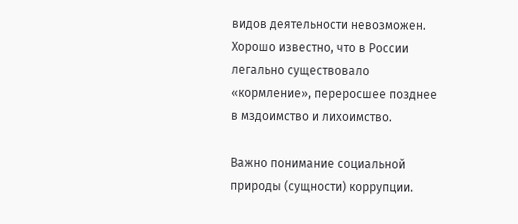видов деятельности невозможен. Хорошо известно, что в России легально существовало «кормление», переросшее позднее в мздоимство и лихоимство.

Важно понимание социальной природы (сущности) коррупции.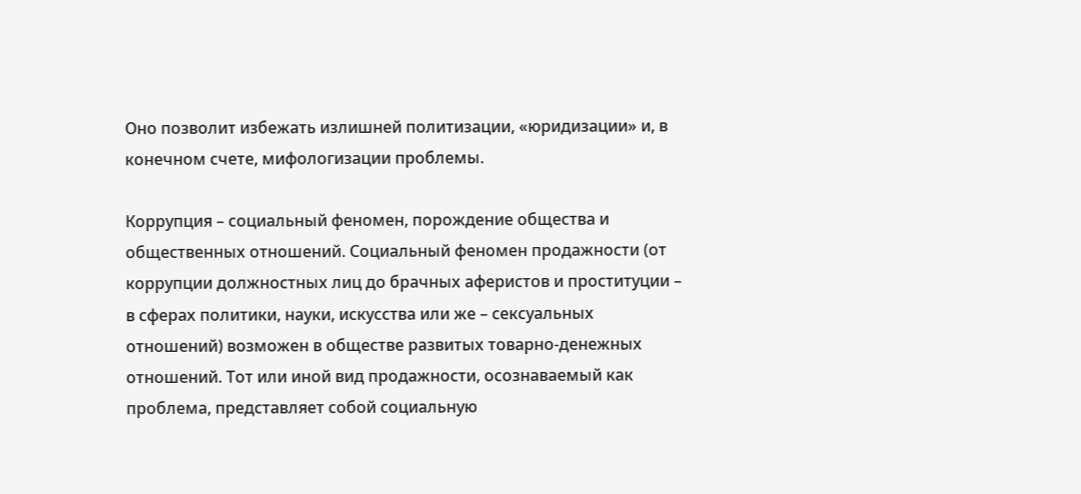Оно позволит избежать излишней политизации, «юридизации» и, в конечном счете, мифологизации проблемы.

Коррупция – социальный феномен, порождение общества и общественных отношений. Социальный феномен продажности (от коррупции должностных лиц до брачных аферистов и проституции – в сферах политики, науки, искусства или же – сексуальных отношений) возможен в обществе развитых товарно-денежных отношений. Тот или иной вид продажности, осознаваемый как проблема, представляет собой социальную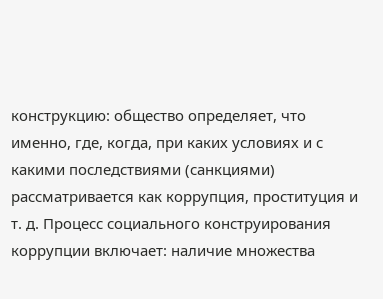конструкцию: общество определяет, что именно, где, когда, при каких условиях и с какими последствиями (санкциями) рассматривается как коррупция, проституция и т. д. Процесс социального конструирования коррупции включает: наличие множества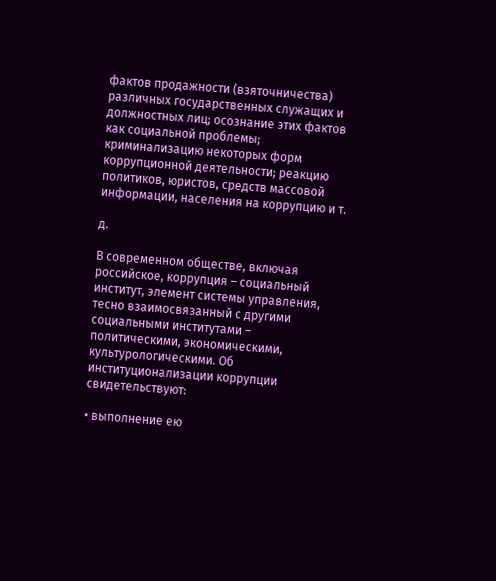фактов продажности (взяточничества) различных государственных служащих и должностных лиц; осознание этих фактов как социальной проблемы; криминализацию некоторых форм коррупционной деятельности; реакцию политиков, юристов, средств массовой информации, населения на коррупцию и т.

д.

В современном обществе, включая российское, коррупция – социальный институт, элемент системы управления, тесно взаимосвязанный с другими социальными институтами – политическими, экономическими, культурологическими. Об институционализации коррупции свидетельствуют:

• выполнение ею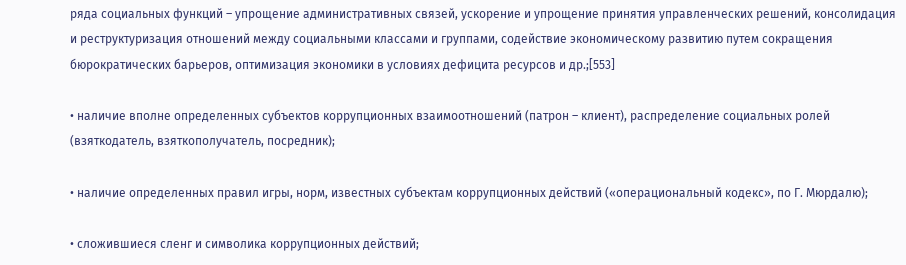ряда социальных функций – упрощение административных связей, ускорение и упрощение принятия управленческих решений, консолидация и реструктуризация отношений между социальными классами и группами, содействие экономическому развитию путем сокращения бюрократических барьеров, оптимизация экономики в условиях дефицита ресурсов и др.;[553]

• наличие вполне определенных субъектов коррупционных взаимоотношений (патрон – клиент), распределение социальных ролей (взяткодатель, взяткополучатель, посредник);

• наличие определенных правил игры, норм, известных субъектам коррупционных действий («операциональный кодекс», по Г. Мюрдалю);

• сложившиеся сленг и символика коррупционных действий;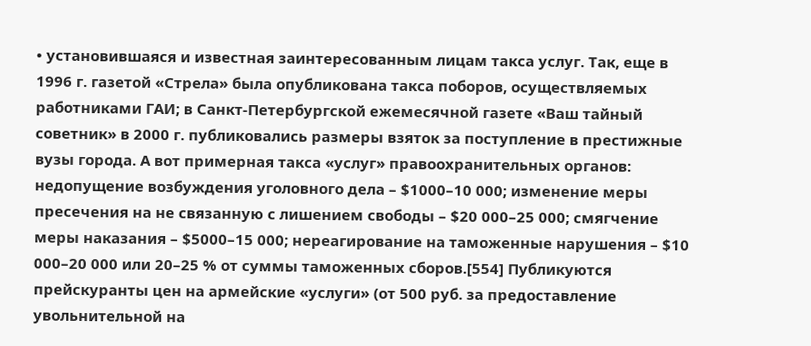• установившаяся и известная заинтересованным лицам такса услуг. Так, еще в 1996 г. газетой «Стрела» была опубликована такса поборов, осуществляемых работниками ГАИ; в Санкт-Петербургской ежемесячной газете «Ваш тайный советник» в 2000 г. публиковались размеры взяток за поступление в престижные вузы города. А вот примерная такса «услуг» правоохранительных органов: недопущение возбуждения уголовного дела – $1000–10 000; изменение меры пресечения на не связанную с лишением свободы – $20 000–25 000; смягчение меры наказания – $5000–15 000; нереагирование на таможенные нарушения – $10 000–20 000 или 20–25 % от суммы таможенных сборов.[554] Публикуются прейскуранты цен на армейские «услуги» (от 500 руб. за предоставление увольнительной на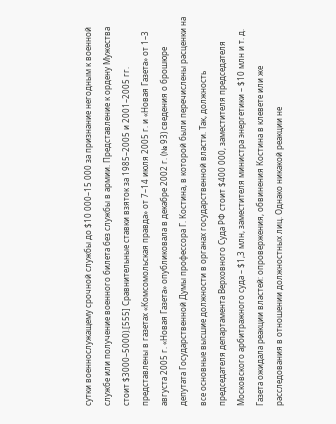сутки военнослужащему срочной службы до $10 000–15 000 за признание негодным к военной службе или получение военного билета без службы в армии. Представление к ордену Мужества стоит $3000–5000).[555] Сравнительные ставки взяток за 1985–2005 и 2001–2005 гг. представлены в газетах «Комсомольская правда» от 7–14 июля 2005 г. и «Новая Газета» от 1–3 августа 2005 г. «Новая Газета» опубликовала в декабре 2002 г. (№ 93) сведения о брошюре депутата Государственной Думы профессора Г. Костина, в которой были перечислены расценки на все основные высшие должности в органах государственной власти. Так, должность председателя департамента Верховного Суда РФ стоит $400 000, заместителя председателя Московского арбитражного суда – $1,3 млн, заместителя министра энергетики – $10 млн и т. д. Газета ожидала реакции властей: опровержения, обвинения Костина в клевете или же расследования в отношении должностных лиц. Однако никакой реакции не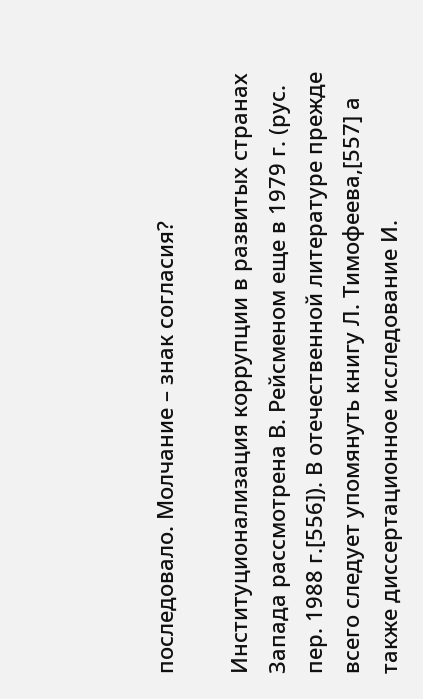последовало. Молчание – знак согласия?

Институционализация коррупции в развитых странах Запада рассмотрена В. Рейсменом еще в 1979 г. (рус. пер. 1988 г.[556]). В отечественной литературе прежде всего следует упомянуть книгу Л. Тимофеева,[557] а также диссертационное исследование И.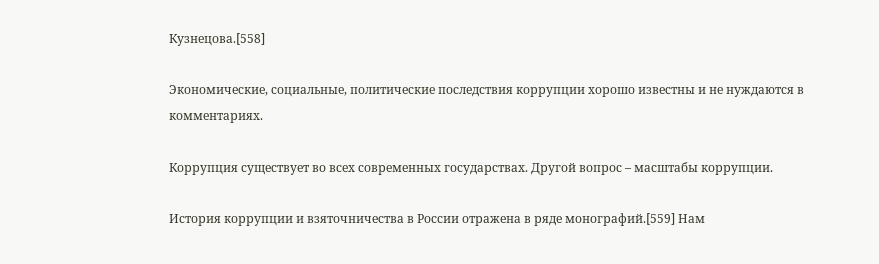Кузнецова.[558]

Экономические, социальные, политические последствия коррупции хорошо известны и не нуждаются в комментариях.

Коррупция существует во всех современных государствах. Другой вопрос – масштабы коррупции.

История коррупции и взяточничества в России отражена в ряде монографий.[559] Нам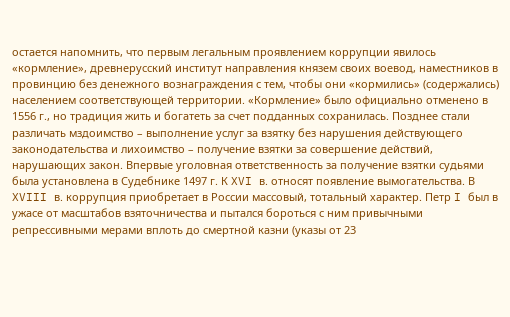остается напомнить, что первым легальным проявлением коррупции явилось «кормление», древнерусский институт направления князем своих воевод, наместников в провинцию без денежного вознаграждения с тем, чтобы они «кормились» (содержались) населением соответствующей территории. «Кормление» было официально отменено в 1556 г., но традиция жить и богатеть за счет подданных сохранилась. Позднее стали различать мздоимство – выполнение услуг за взятку без нарушения действующего законодательства и лихоимство – получение взятки за совершение действий, нарушающих закон. Впервые уголовная ответственность за получение взятки судьями была установлена в Судебнике 1497 г. К XVI в. относят появление вымогательства. В XVIII в. коррупция приобретает в России массовый, тотальный характер. Петр I был в ужасе от масштабов взяточничества и пытался бороться с ним привычными репрессивными мерами вплоть до смертной казни (указы от 23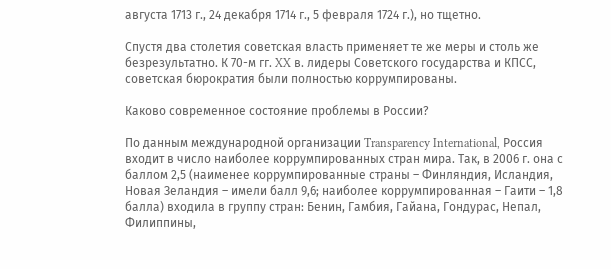августа 1713 г., 24 декабря 1714 г., 5 февраля 1724 г.), но тщетно.

Спустя два столетия советская власть применяет те же меры и столь же безрезультатно. К 70-м гг. XX в. лидеры Советского государства и КПСС, советская бюрократия были полностью коррумпированы.

Каково современное состояние проблемы в России?

По данным международной организации Transparency International, Россия входит в число наиболее коррумпированных стран мира. Так, в 2006 г. она с баллом 2,5 (наименее коррумпированные страны – Финляндия, Исландия, Новая Зеландия – имели балл 9,6; наиболее коррумпированная – Гаити – 1,8 балла) входила в группу стран: Бенин, Гамбия, Гайана, Гондурас, Непал, Филиппины,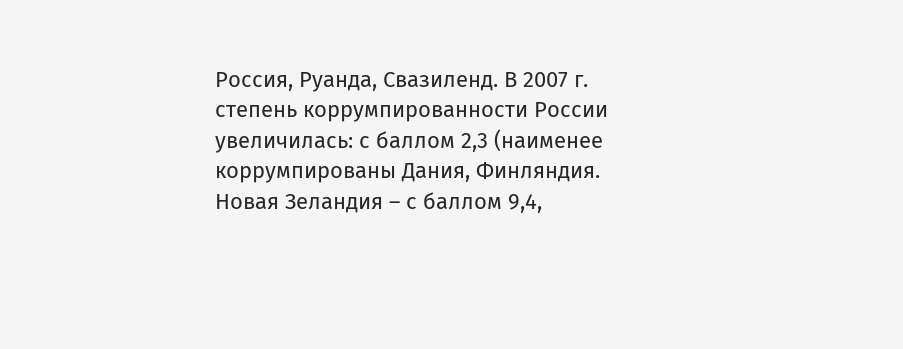Россия, Руанда, Свазиленд. В 2007 г. степень коррумпированности России увеличилась: с баллом 2,3 (наименее коррумпированы Дания, Финляндия. Новая Зеландия – с баллом 9,4,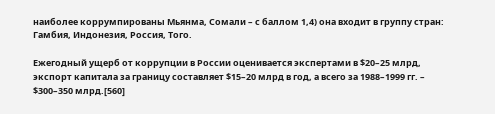наиболее коррумпированы Мьянма, Сомали – с баллом 1,4) она входит в группу стран: Гамбия, Индонезия, Россия, Того.

Ежегодный ущерб от коррупции в России оценивается экспертами в $20–25 млрд, экспорт капитала за границу составляет $15–20 млрд в год, а всего за 1988–1999 гг. – $300–350 млрд.[560]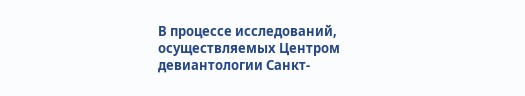В процессе исследований, осуществляемых Центром девиантологии Санкт-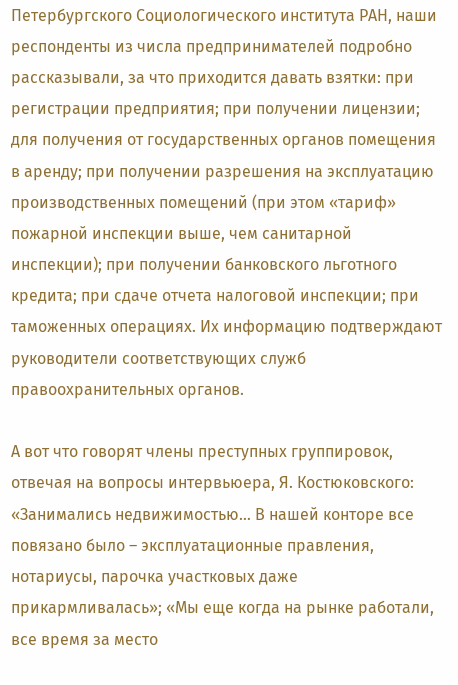Петербургского Социологического института РАН, наши респонденты из числа предпринимателей подробно рассказывали, за что приходится давать взятки: при регистрации предприятия; при получении лицензии; для получения от государственных органов помещения в аренду; при получении разрешения на эксплуатацию производственных помещений (при этом «тариф» пожарной инспекции выше, чем санитарной инспекции); при получении банковского льготного кредита; при сдаче отчета налоговой инспекции; при таможенных операциях. Их информацию подтверждают руководители соответствующих служб правоохранительных органов.

А вот что говорят члены преступных группировок, отвечая на вопросы интервьюера, Я. Костюковского: «Занимались недвижимостью… В нашей конторе все повязано было – эксплуатационные правления, нотариусы, парочка участковых даже прикармливалась»; «Мы еще когда на рынке работали, все время за место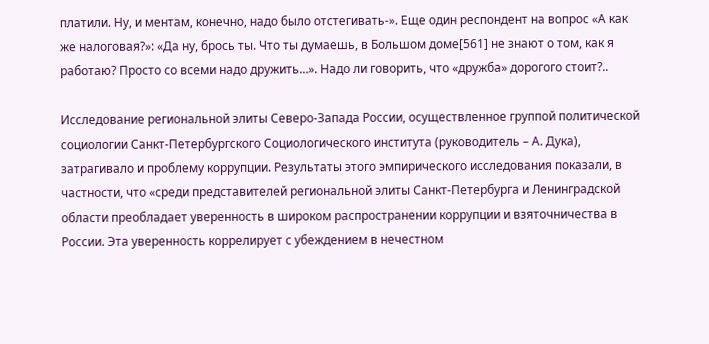платили. Ну, и ментам, конечно, надо было отстегивать-». Еще один респондент на вопрос «А как же налоговая?»: «Да ну, брось ты. Что ты думаешь, в Большом доме[561] не знают о том, как я работаю? Просто со всеми надо дружить…». Надо ли говорить, что «дружба» дорогого стоит?..

Исследование региональной элиты Северо-Запада России, осуществленное группой политической социологии Санкт-Петербургского Социологического института (руководитель – А. Дука), затрагивало и проблему коррупции. Результаты этого эмпирического исследования показали, в частности, что «среди представителей региональной элиты Санкт-Петербурга и Ленинградской области преобладает уверенность в широком распространении коррупции и взяточничества в России. Эта уверенность коррелирует с убеждением в нечестном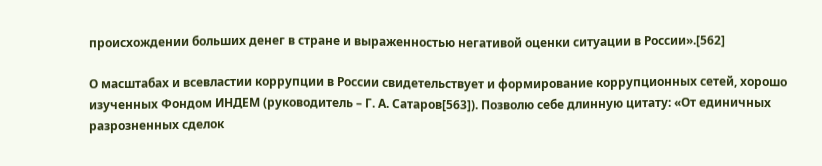происхождении больших денег в стране и выраженностью негативой оценки ситуации в России».[562]

О масштабах и всевластии коррупции в России свидетельствует и формирование коррупционных сетей, хорошо изученных Фондом ИНДЕМ (руководитель – Г. А. Сатаров[563]). Позволю себе длинную цитату: «От единичных разрозненных сделок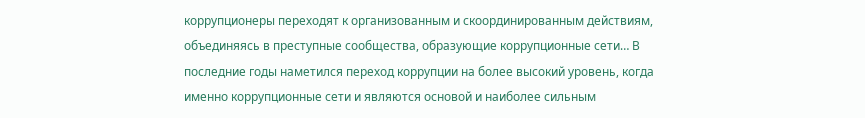коррупционеры переходят к организованным и скоординированным действиям, объединяясь в преступные сообщества, образующие коррупционные сети… В последние годы наметился переход коррупции на более высокий уровень, когда именно коррупционные сети и являются основой и наиболее сильным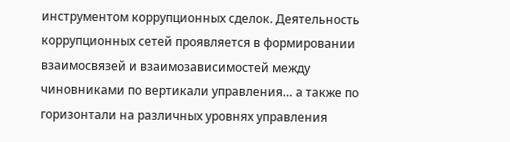инструментом коррупционных сделок. Деятельность коррупционных сетей проявляется в формировании взаимосвязей и взаимозависимостей между чиновниками по вертикали управления… а также по горизонтали на различных уровнях управления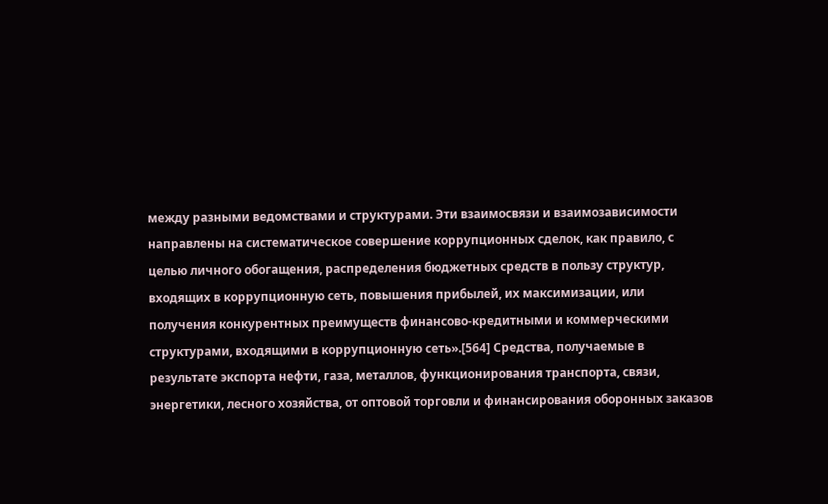между разными ведомствами и структурами. Эти взаимосвязи и взаимозависимости направлены на систематическое совершение коррупционных сделок, как правило, с целью личного обогащения, распределения бюджетных средств в пользу структур, входящих в коррупционную сеть, повышения прибылей, их максимизации, или получения конкурентных преимуществ финансово-кредитными и коммерческими структурами, входящими в коррупционную сеть».[564] Средства, получаемые в результате экспорта нефти, газа, металлов, функционирования транспорта, связи, энергетики, лесного хозяйства, от оптовой торговли и финансирования оборонных заказов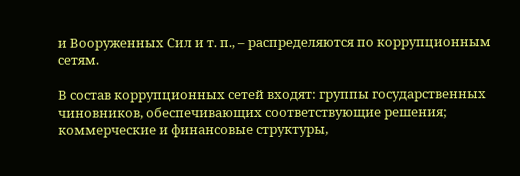и Вооруженных Сил и т. п., – распределяются по коррупционным сетям.

В состав коррупционных сетей входят: группы государственных чиновников, обеспечивающих соответствующие решения; коммерческие и финансовые структуры,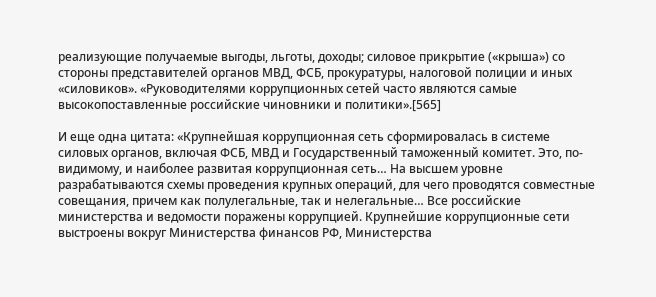реализующие получаемые выгоды, льготы, доходы; силовое прикрытие («крыша») со стороны представителей органов МВД, ФСБ, прокуратуры, налоговой полиции и иных «силовиков». «Руководителями коррупционных сетей часто являются самые высокопоставленные российские чиновники и политики».[565]

И еще одна цитата: «Крупнейшая коррупционная сеть сформировалась в системе силовых органов, включая ФСБ, МВД и Государственный таможенный комитет. Это, по-видимому, и наиболее развитая коррупционная сеть… На высшем уровне разрабатываются схемы проведения крупных операций, для чего проводятся совместные совещания, причем как полулегальные, так и нелегальные… Все российские министерства и ведомости поражены коррупцией. Крупнейшие коррупционные сети выстроены вокруг Министерства финансов РФ, Министерства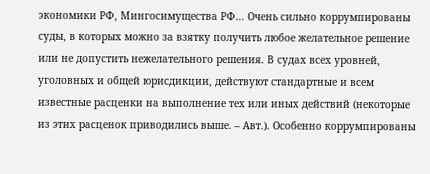экономики РФ, Мингосимущества РФ… Очень сильно коррумпированы суды, в которых можно за взятку получить любое желательное решение или не допустить нежелательного решения. В судах всех уровней, уголовных и общей юрисдикции, действуют стандартные и всем известные расценки на выполнение тех или иных действий (некоторые из этих расценок приводились выше. – Авт.). Особенно коррумпированы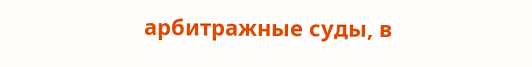арбитражные суды, в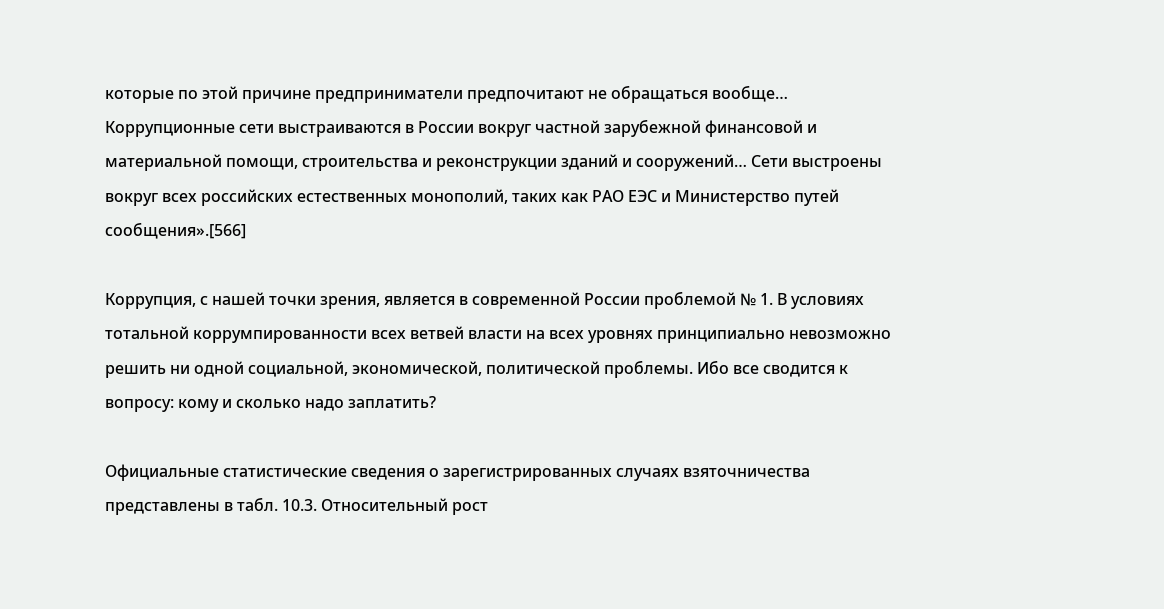которые по этой причине предприниматели предпочитают не обращаться вообще… Коррупционные сети выстраиваются в России вокруг частной зарубежной финансовой и материальной помощи, строительства и реконструкции зданий и сооружений… Сети выстроены вокруг всех российских естественных монополий, таких как РАО ЕЭС и Министерство путей сообщения».[566]

Коррупция, с нашей точки зрения, является в современной России проблемой № 1. В условиях тотальной коррумпированности всех ветвей власти на всех уровнях принципиально невозможно решить ни одной социальной, экономической, политической проблемы. Ибо все сводится к вопросу: кому и сколько надо заплатить?

Официальные статистические сведения о зарегистрированных случаях взяточничества представлены в табл. 10.3. Относительный рост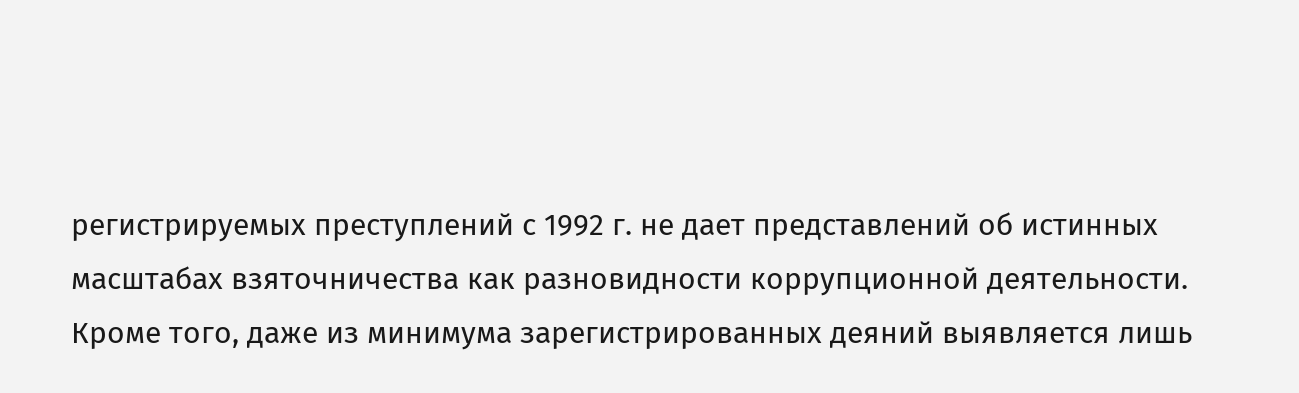регистрируемых преступлений с 1992 г. не дает представлений об истинных масштабах взяточничества как разновидности коррупционной деятельности. Кроме того, даже из минимума зарегистрированных деяний выявляется лишь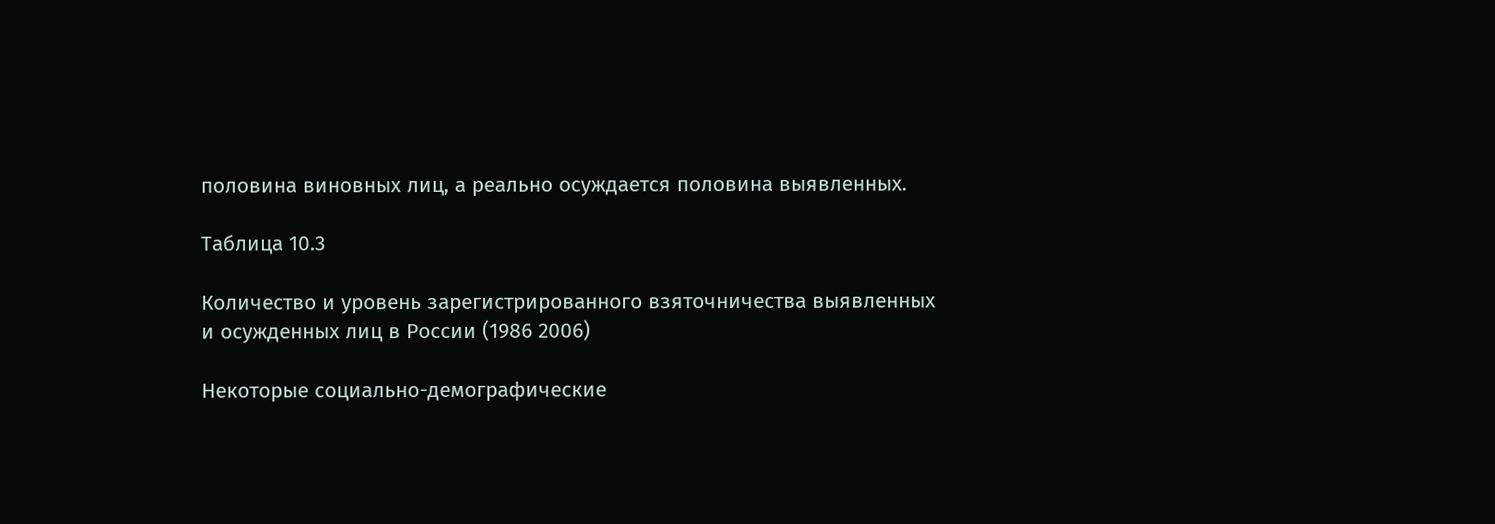половина виновных лиц, а реально осуждается половина выявленных.

Таблица 10.3

Количество и уровень зарегистрированного взяточничества выявленных и осужденных лиц в России (1986 2006)

Некоторые социально-демографические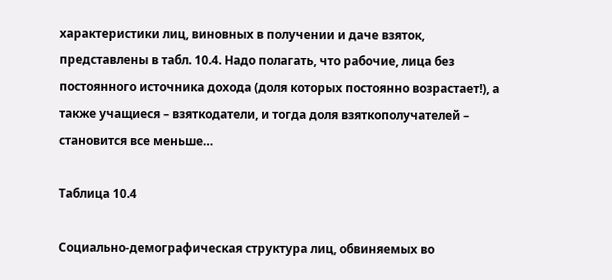характеристики лиц, виновных в получении и даче взяток, представлены в табл. 10.4. Надо полагать, что рабочие, лица без постоянного источника дохода (доля которых постоянно возрастает!), а также учащиеся – взяткодатели, и тогда доля взяткополучателей – становится все меньше…

Таблица 10.4

Социально-демографическая структура лиц, обвиняемых во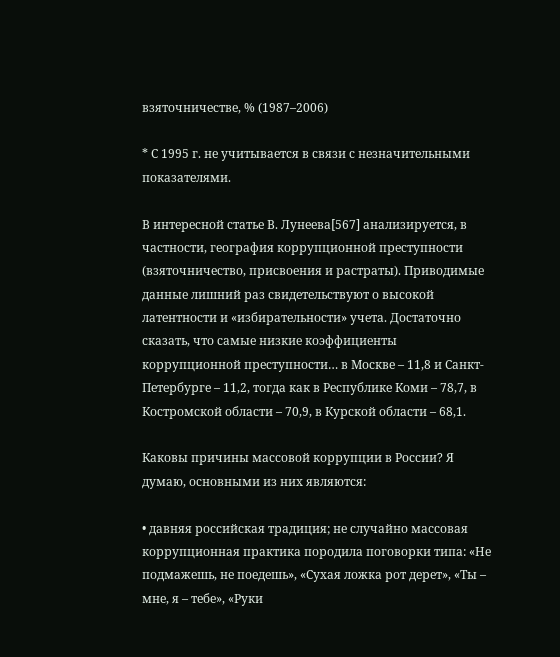взяточничестве, % (1987–2006)

* С 1995 г. не учитывается в связи с незначительными показателями.

В интересной статье В. Лунеева[567] анализируется, в частности, география коррупционной преступности (взяточничество, присвоения и растраты). Приводимые данные лишний раз свидетельствуют о высокой латентности и «избирательности» учета. Достаточно сказать, что самые низкие коэффициенты коррупционной преступности… в Москве – 11,8 и Санкт-Петербурге – 11,2, тогда как в Республике Коми – 78,7, в Костромской области – 70,9, в Курской области – 68,1.

Каковы причины массовой коррупции в России? Я думаю, основными из них являются:

• давняя российская традиция; не случайно массовая коррупционная практика породила поговорки типа: «Не подмажешь, не поедешь», «Сухая ложка рот дерет», «Ты – мне, я – тебе», «Руки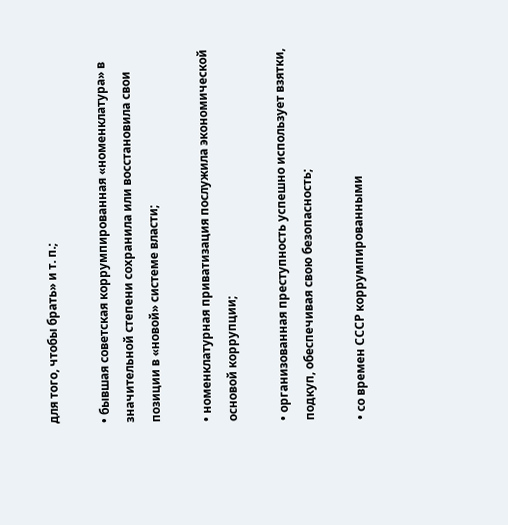для того, чтобы брать» и т. п.;

• бывшая советская коррумпированная «номенклатура» в значительной степени сохранила или восстановила свои позиции в «новой» системе власти;

• номенклатурная приватизация послужила экономической основой коррупции;

• организованная преступность успешно использует взятки, подкуп, обеспечивая свою безопасность;

• со времен СССР коррумпированными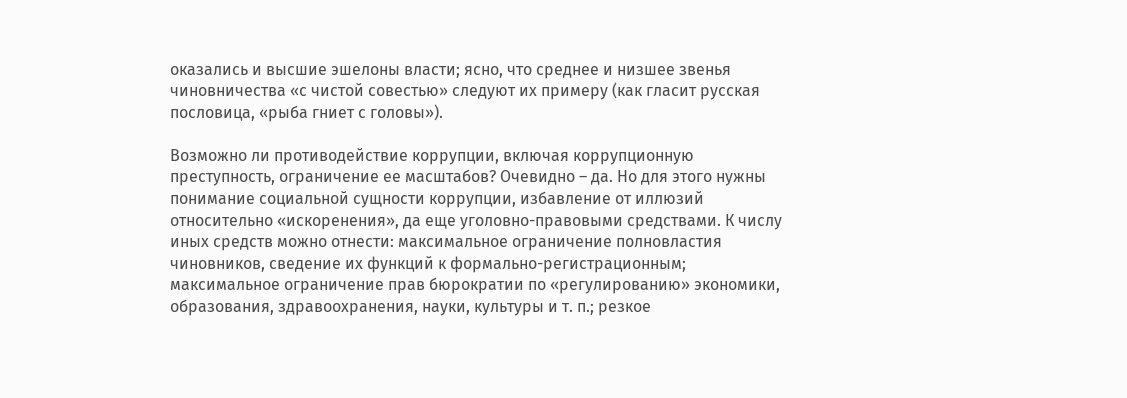оказались и высшие эшелоны власти; ясно, что среднее и низшее звенья чиновничества «с чистой совестью» следуют их примеру (как гласит русская пословица, «рыба гниет с головы»).

Возможно ли противодействие коррупции, включая коррупционную преступность, ограничение ее масштабов? Очевидно – да. Но для этого нужны понимание социальной сущности коррупции, избавление от иллюзий относительно «искоренения», да еще уголовно-правовыми средствами. К числу иных средств можно отнести: максимальное ограничение полновластия чиновников, сведение их функций к формально-регистрационным; максимальное ограничение прав бюрократии по «регулированию» экономики, образования, здравоохранения, науки, культуры и т. п.; резкое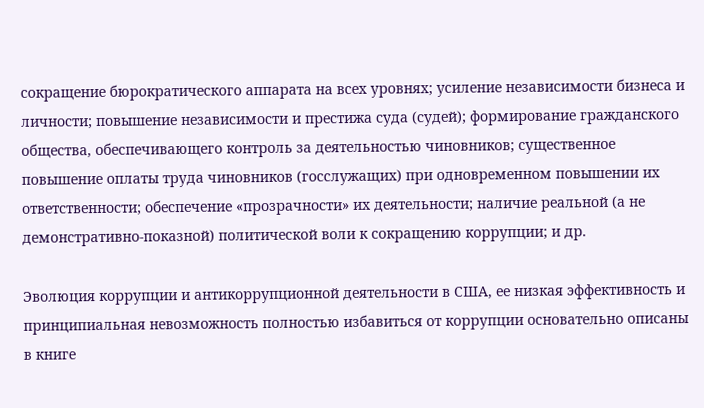сокращение бюрократического аппарата на всех уровнях; усиление независимости бизнеса и личности; повышение независимости и престижа суда (судей); формирование гражданского общества, обеспечивающего контроль за деятельностью чиновников; существенное повышение оплаты труда чиновников (госслужащих) при одновременном повышении их ответственности; обеспечение «прозрачности» их деятельности; наличие реальной (а не демонстративно-показной) политической воли к сокращению коррупции; и др.

Эволюция коррупции и антикоррупционной деятельности в США, ее низкая эффективность и принципиальная невозможность полностью избавиться от коррупции основательно описаны в книге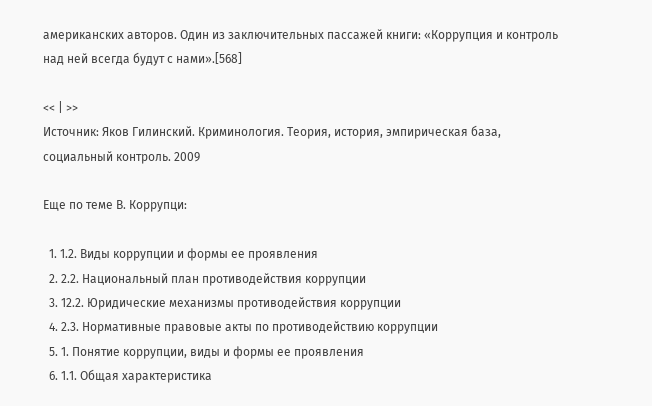американских авторов. Один из заключительных пассажей книги: «Коррупция и контроль над ней всегда будут с нами».[568]

<< | >>
Источник: Яков Гилинский. Криминология. Теория, история, эмпирическая база, социальный контроль. 2009

Еще по теме В. Коррупци:

  1. 1.2. Виды коррупции и формы ее проявления
  2. 2.2. Национальный план противодействия коррупции
  3. 12.2. Юридические механизмы противодействия коррупции
  4. 2.3. Нормативные правовые акты по противодействию коррупции
  5. 1. Понятие коррупции, виды и формы ее проявления
  6. 1.1. Общая характеристика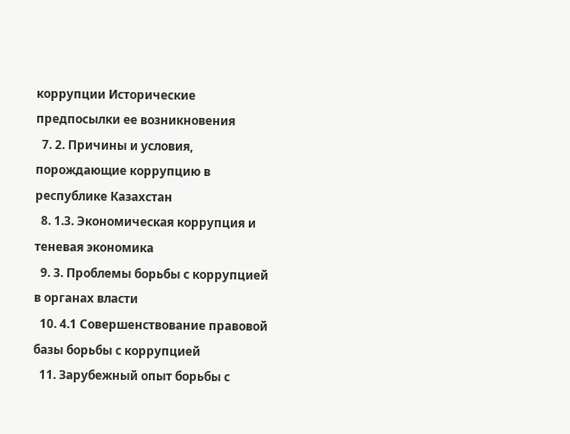коррупции Исторические предпосылки ее возникновения
  7. 2. Причины и условия, порождающие коррупцию в республике Казахстан
  8. 1.3. Экономическая коррупция и теневая экономика
  9. 3. Проблемы борьбы с коррупцией в органах власти
  10. 4.1 Совершенствование правовой базы борьбы с коррупцией
  11. Зарубежный опыт борьбы с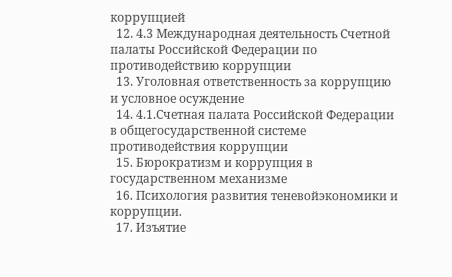коррупцией
  12. 4.3 Международная деятельность Счетной палаты Российской Федерации по противодействию коррупции
  13. Уголовная ответственность за коррупцию и условное осуждение
  14. 4.1.Счетная палата Российской Федерации в общегосударственной системе противодействия коррупции
  15. Бюрократизм и коррупция в государственном механизме
  16. Психология развития теневойэкономики и коррупции.
  17. Изъятие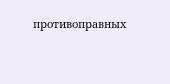противоправных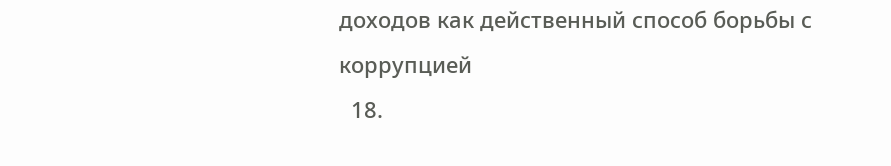доходов как действенный способ борьбы с коррупцией
  18.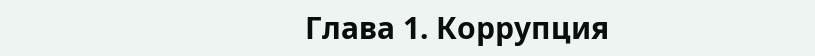Глава 1. Коррупция